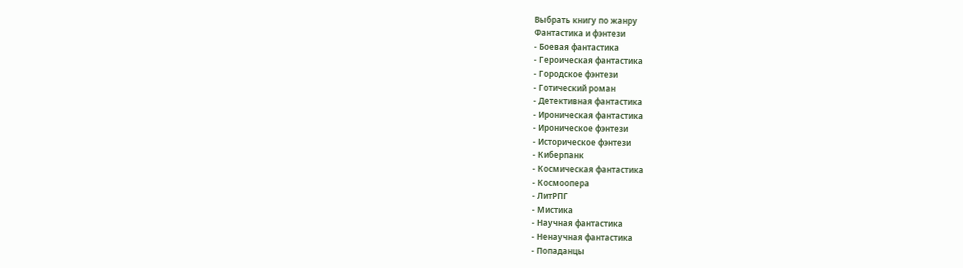Выбрать книгу по жанру
Фантастика и фэнтези
- Боевая фантастика
- Героическая фантастика
- Городское фэнтези
- Готический роман
- Детективная фантастика
- Ироническая фантастика
- Ироническое фэнтези
- Историческое фэнтези
- Киберпанк
- Космическая фантастика
- Космоопера
- ЛитРПГ
- Мистика
- Научная фантастика
- Ненаучная фантастика
- Попаданцы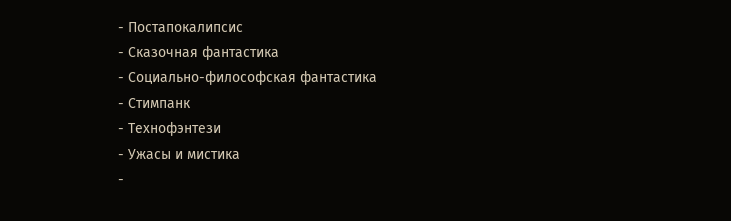- Постапокалипсис
- Сказочная фантастика
- Социально-философская фантастика
- Стимпанк
- Технофэнтези
- Ужасы и мистика
-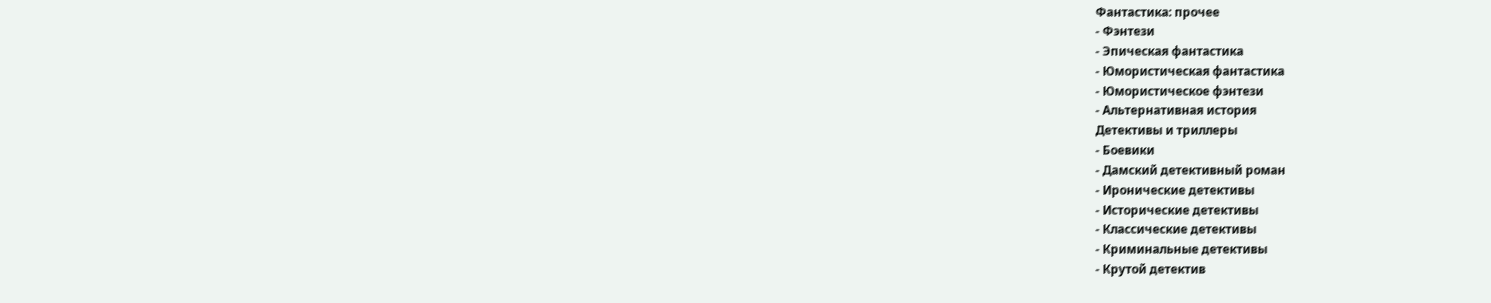Фантастика: прочее
- Фэнтези
- Эпическая фантастика
- Юмористическая фантастика
- Юмористическое фэнтези
- Альтернативная история
Детективы и триллеры
- Боевики
- Дамский детективный роман
- Иронические детективы
- Исторические детективы
- Классические детективы
- Криминальные детективы
- Крутой детектив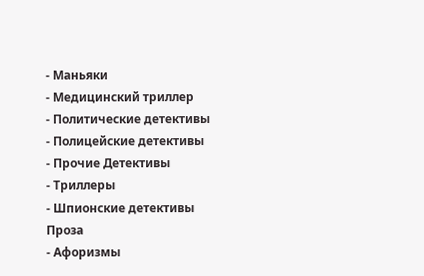- Маньяки
- Медицинский триллер
- Политические детективы
- Полицейские детективы
- Прочие Детективы
- Триллеры
- Шпионские детективы
Проза
- Афоризмы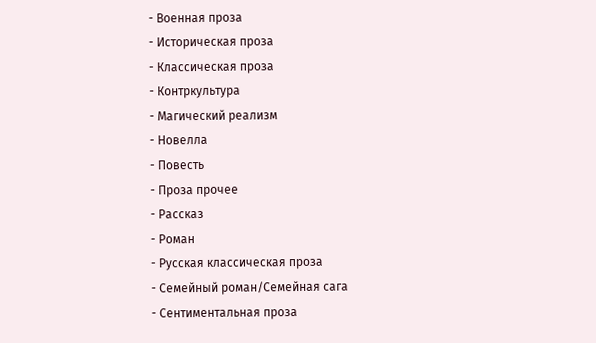- Военная проза
- Историческая проза
- Классическая проза
- Контркультура
- Магический реализм
- Новелла
- Повесть
- Проза прочее
- Рассказ
- Роман
- Русская классическая проза
- Семейный роман/Семейная сага
- Сентиментальная проза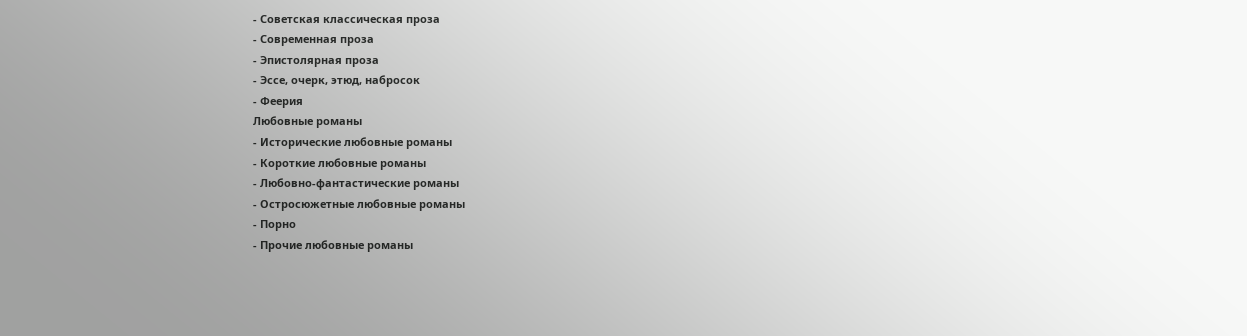- Советская классическая проза
- Современная проза
- Эпистолярная проза
- Эссе, очерк, этюд, набросок
- Феерия
Любовные романы
- Исторические любовные романы
- Короткие любовные романы
- Любовно-фантастические романы
- Остросюжетные любовные романы
- Порно
- Прочие любовные романы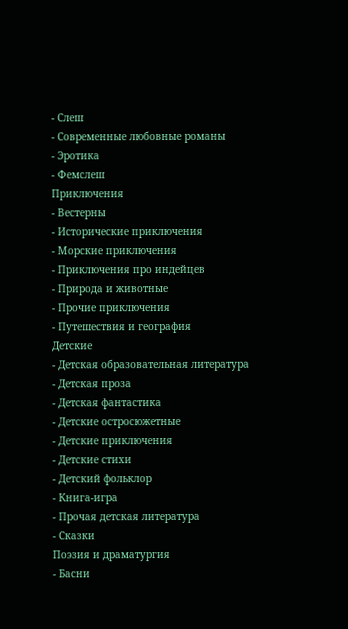- Слеш
- Современные любовные романы
- Эротика
- Фемслеш
Приключения
- Вестерны
- Исторические приключения
- Морские приключения
- Приключения про индейцев
- Природа и животные
- Прочие приключения
- Путешествия и география
Детские
- Детская образовательная литература
- Детская проза
- Детская фантастика
- Детские остросюжетные
- Детские приключения
- Детские стихи
- Детский фольклор
- Книга-игра
- Прочая детская литература
- Сказки
Поэзия и драматургия
- Басни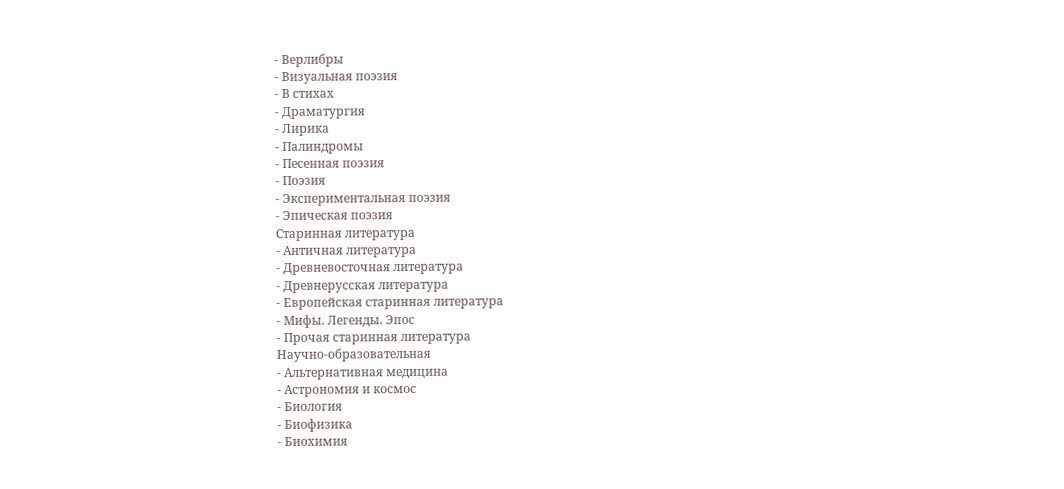- Верлибры
- Визуальная поэзия
- В стихах
- Драматургия
- Лирика
- Палиндромы
- Песенная поэзия
- Поэзия
- Экспериментальная поэзия
- Эпическая поэзия
Старинная литература
- Античная литература
- Древневосточная литература
- Древнерусская литература
- Европейская старинная литература
- Мифы. Легенды. Эпос
- Прочая старинная литература
Научно-образовательная
- Альтернативная медицина
- Астрономия и космос
- Биология
- Биофизика
- Биохимия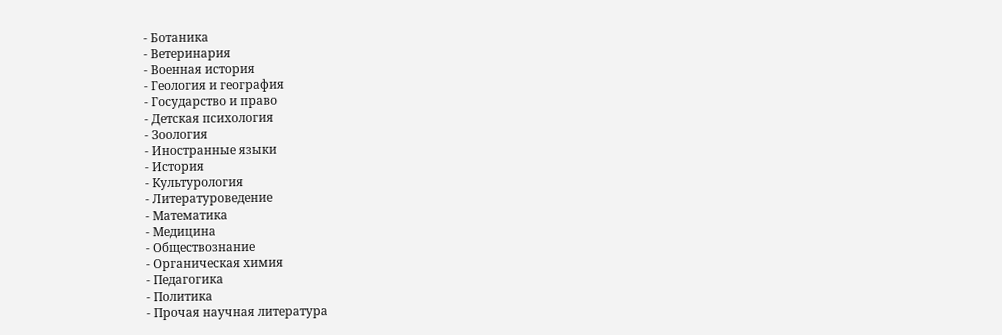- Ботаника
- Ветеринария
- Военная история
- Геология и география
- Государство и право
- Детская психология
- Зоология
- Иностранные языки
- История
- Культурология
- Литературоведение
- Математика
- Медицина
- Обществознание
- Органическая химия
- Педагогика
- Политика
- Прочая научная литература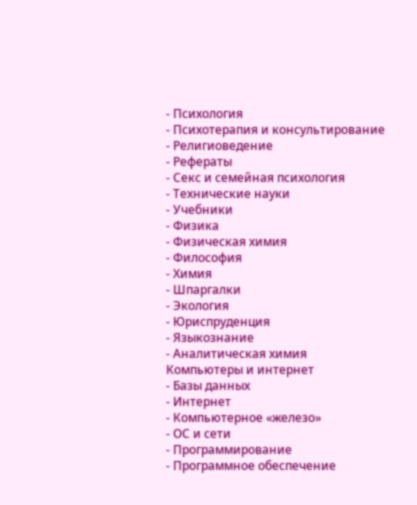- Психология
- Психотерапия и консультирование
- Религиоведение
- Рефераты
- Секс и семейная психология
- Технические науки
- Учебники
- Физика
- Физическая химия
- Философия
- Химия
- Шпаргалки
- Экология
- Юриспруденция
- Языкознание
- Аналитическая химия
Компьютеры и интернет
- Базы данных
- Интернет
- Компьютерное «железо»
- ОС и сети
- Программирование
- Программное обеспечение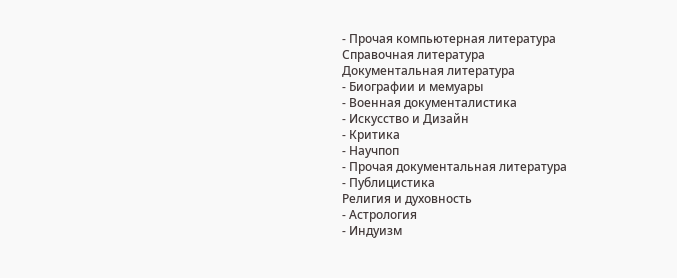- Прочая компьютерная литература
Справочная литература
Документальная литература
- Биографии и мемуары
- Военная документалистика
- Искусство и Дизайн
- Критика
- Научпоп
- Прочая документальная литература
- Публицистика
Религия и духовность
- Астрология
- Индуизм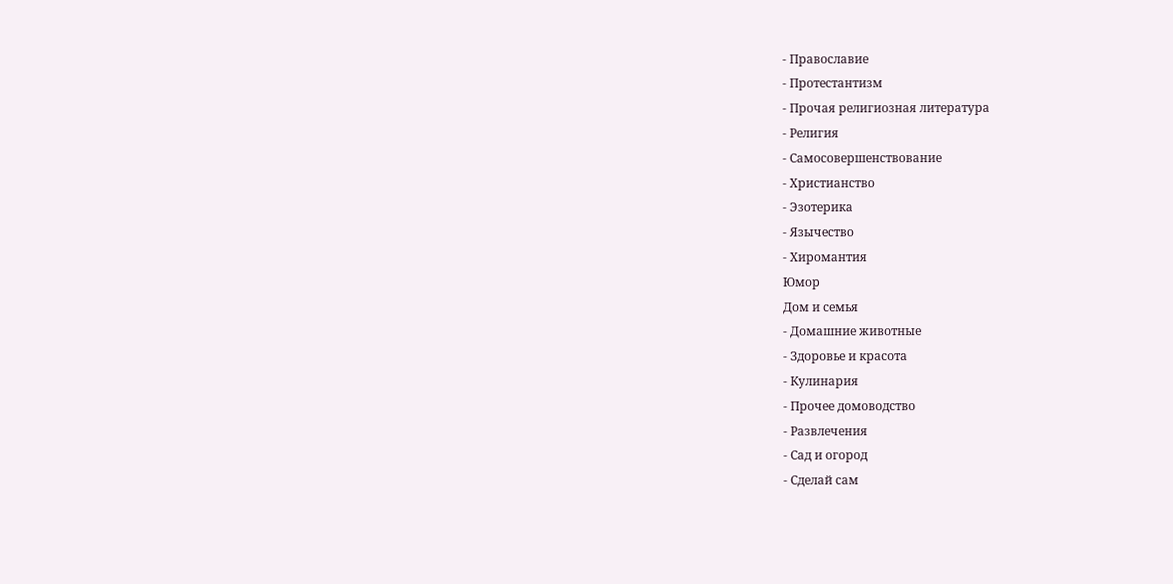- Православие
- Протестантизм
- Прочая религиозная литература
- Религия
- Самосовершенствование
- Христианство
- Эзотерика
- Язычество
- Хиромантия
Юмор
Дом и семья
- Домашние животные
- Здоровье и красота
- Кулинария
- Прочее домоводство
- Развлечения
- Сад и огород
- Сделай сам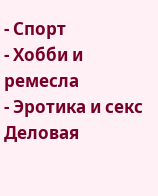- Спорт
- Хобби и ремесла
- Эротика и секс
Деловая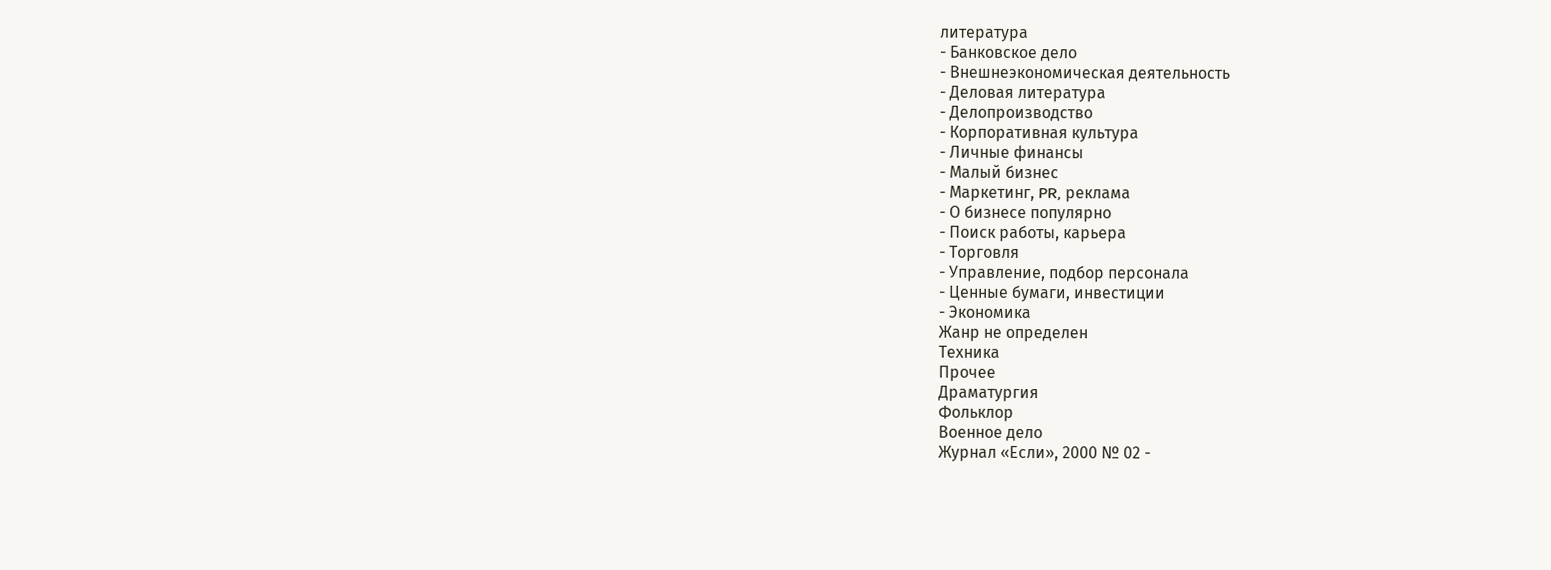литература
- Банковское дело
- Внешнеэкономическая деятельность
- Деловая литература
- Делопроизводство
- Корпоративная культура
- Личные финансы
- Малый бизнес
- Маркетинг, PR, реклама
- О бизнесе популярно
- Поиск работы, карьера
- Торговля
- Управление, подбор персонала
- Ценные бумаги, инвестиции
- Экономика
Жанр не определен
Техника
Прочее
Драматургия
Фольклор
Военное дело
Журнал «Если», 2000 № 02 -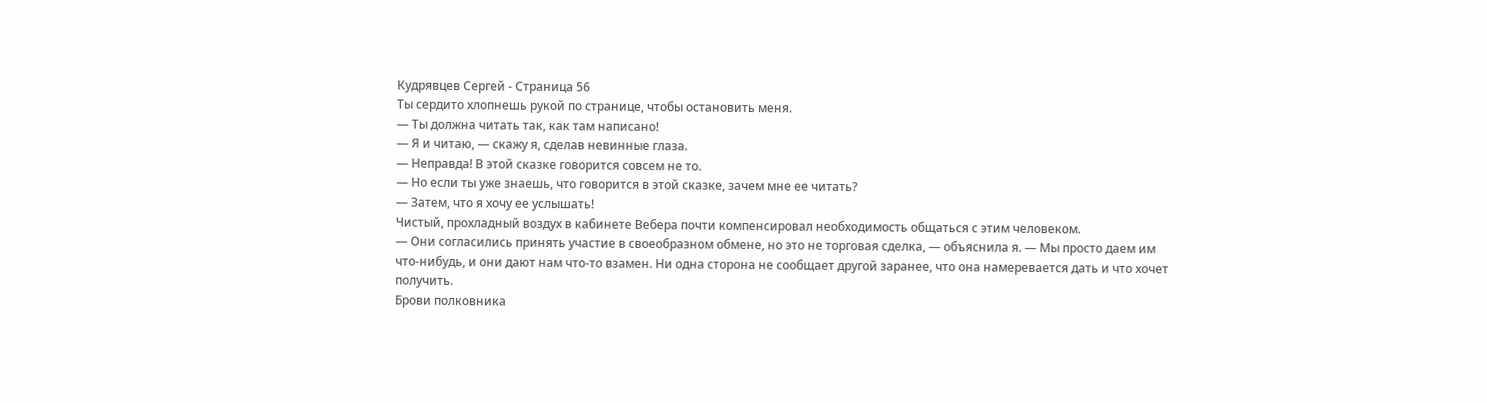Кудрявцев Сергей - Страница 56
Ты сердито хлопнешь рукой по странице, чтобы остановить меня.
— Ты должна читать так, как там написано!
— Я и читаю, — скажу я, сделав невинные глаза.
— Неправда! В этой сказке говорится совсем не то.
— Но если ты уже знаешь, что говорится в этой сказке, зачем мне ее читать?
— Затем, что я хочу ее услышать!
Чистый, прохладный воздух в кабинете Вебера почти компенсировал необходимость общаться с этим человеком.
— Они согласились принять участие в своеобразном обмене, но это не торговая сделка, — объяснила я. — Мы просто даем им что-нибудь, и они дают нам что-то взамен. Ни одна сторона не сообщает другой заранее, что она намеревается дать и что хочет получить.
Брови полковника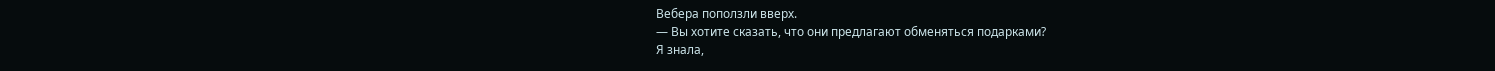Вебера поползли вверх.
— Вы хотите сказать, что они предлагают обменяться подарками?
Я знала,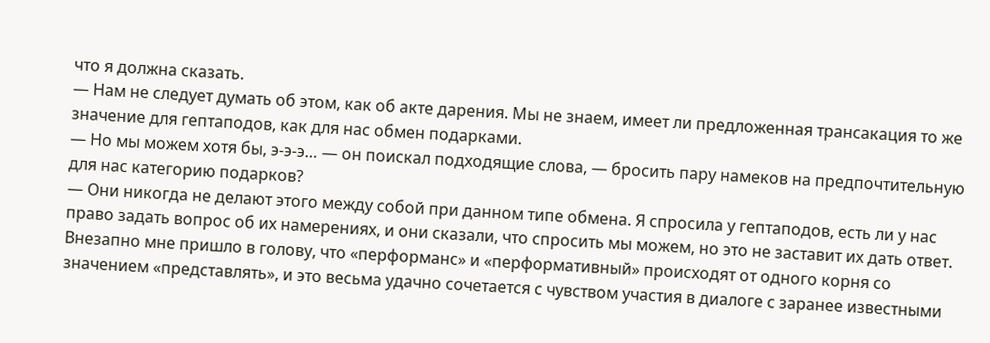что я должна сказать.
— Нам не следует думать об этом, как об акте дарения. Мы не знаем, имеет ли предложенная трансакация то же значение для гептаподов, как для нас обмен подарками.
— Но мы можем хотя бы, э-э-э… — он поискал подходящие слова, — бросить пару намеков на предпочтительную для нас категорию подарков?
— Они никогда не делают этого между собой при данном типе обмена. Я спросила у гептаподов, есть ли у нас право задать вопрос об их намерениях, и они сказали, что спросить мы можем, но это не заставит их дать ответ.
Внезапно мне пришло в голову, что «перформанс» и «перформативный» происходят от одного корня со значением «представлять», и это весьма удачно сочетается с чувством участия в диалоге с заранее известными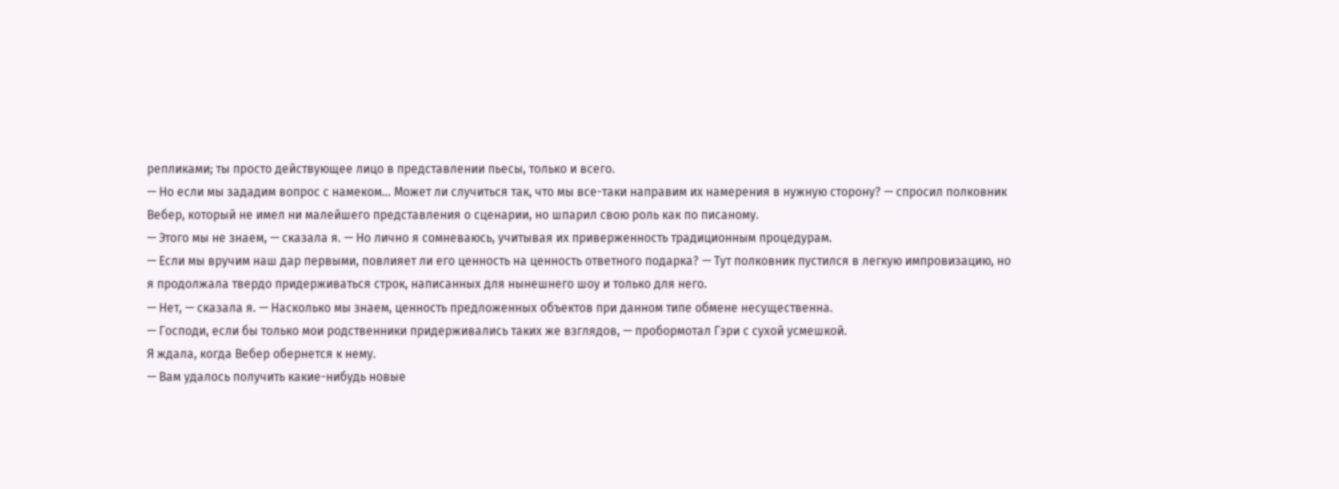репликами; ты просто действующее лицо в представлении пьесы, только и всего.
— Но если мы зададим вопрос с намеком… Может ли случиться так, что мы все-таки направим их намерения в нужную сторону? — спросил полковник Вебер, который не имел ни малейшего представления о сценарии, но шпарил свою роль как по писаному.
— Этого мы не знаем, — сказала я. — Но лично я сомневаюсь, учитывая их приверженность традиционным процедурам.
— Если мы вручим наш дар первыми, повлияет ли его ценность на ценность ответного подарка? — Тут полковник пустился в легкую импровизацию, но я продолжала твердо придерживаться строк, написанных для нынешнего шоу и только для него.
— Нет, — сказала я. — Насколько мы знаем, ценность предложенных объектов при данном типе обмене несущественна.
— Господи, если бы только мои родственники придерживались таких же взглядов, — пробормотал Гэри с сухой усмешкой.
Я ждала, когда Вебер обернется к нему.
— Вам удалось получить какие-нибудь новые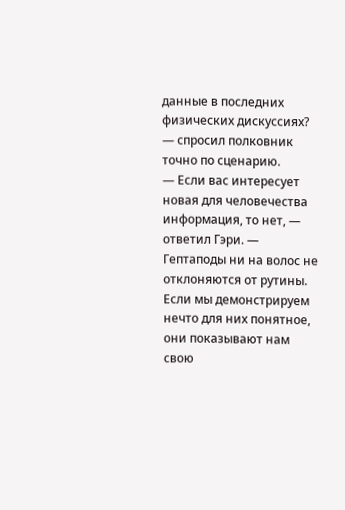данные в последних физических дискуссиях? — спросил полковник точно по сценарию.
— Если вас интересует новая для человечества информация, то нет, — ответил Гэри. — Гептаподы ни на волос не отклоняются от рутины. Если мы демонстрируем нечто для них понятное, они показывают нам свою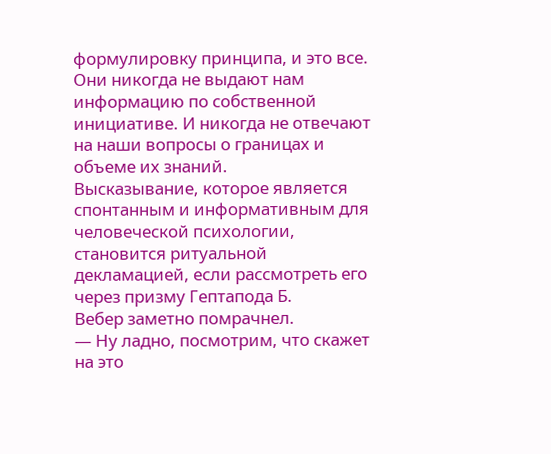формулировку принципа, и это все. Они никогда не выдают нам информацию по собственной инициативе. И никогда не отвечают на наши вопросы о границах и объеме их знаний.
Высказывание, которое является спонтанным и информативным для человеческой психологии, становится ритуальной декламацией, если рассмотреть его через призму Гептапода Б.
Вебер заметно помрачнел.
— Ну ладно, посмотрим, что скажет на это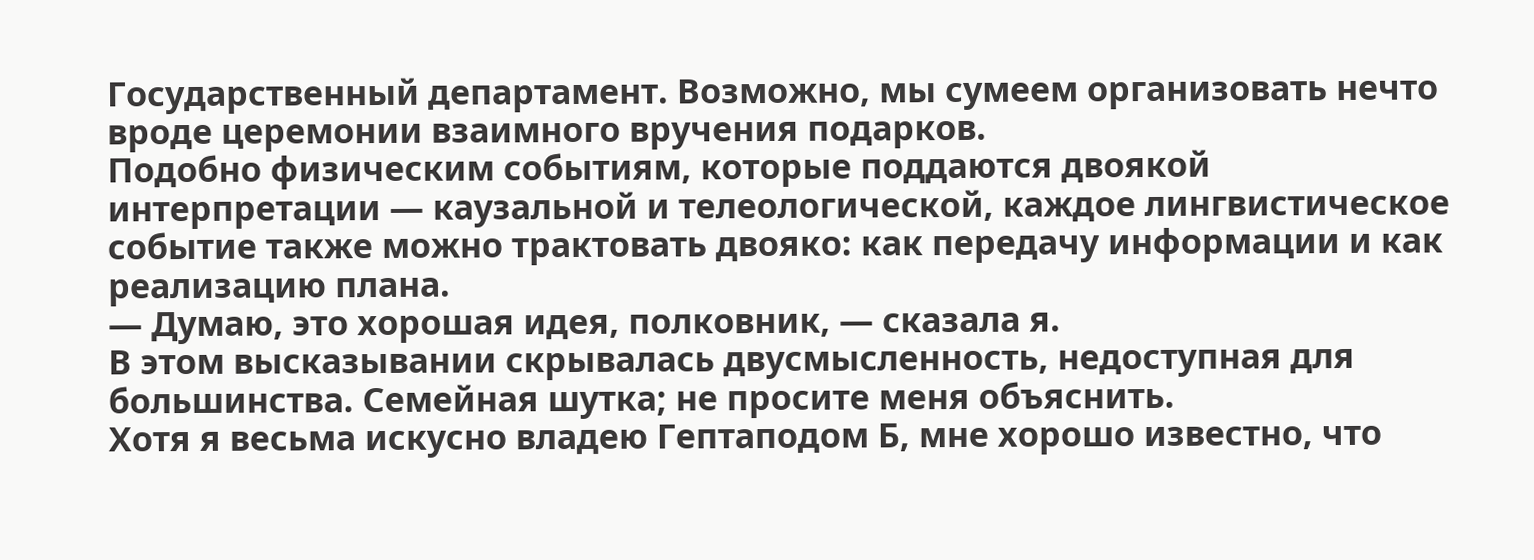Государственный департамент. Возможно, мы сумеем организовать нечто вроде церемонии взаимного вручения подарков.
Подобно физическим событиям, которые поддаются двоякой интерпретации — каузальной и телеологической, каждое лингвистическое событие также можно трактовать двояко: как передачу информации и как реализацию плана.
— Думаю, это хорошая идея, полковник, — сказала я.
В этом высказывании скрывалась двусмысленность, недоступная для большинства. Семейная шутка; не просите меня объяснить.
Хотя я весьма искусно владею Гептаподом Б, мне хорошо известно, что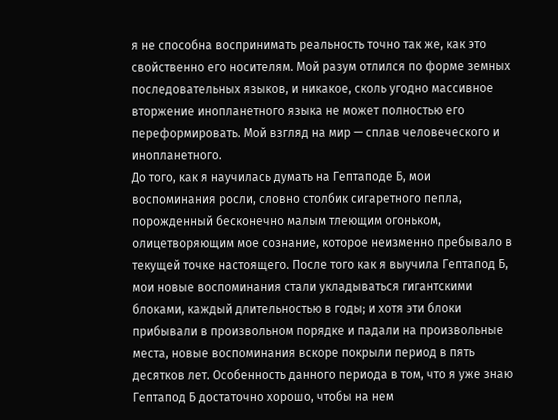я не способна воспринимать реальность точно так же, как это свойственно его носителям. Мой разум отлился по форме земных последовательных языков, и никакое, сколь угодно массивное вторжение инопланетного языка не может полностью его переформировать. Мой взгляд на мир — сплав человеческого и инопланетного.
До того, как я научилась думать на Гептаподе Б, мои воспоминания росли, словно столбик сигаретного пепла, порожденный бесконечно малым тлеющим огоньком, олицетворяющим мое сознание, которое неизменно пребывало в текущей точке настоящего. После того как я выучила Гептапод Б, мои новые воспоминания стали укладываться гигантскими блоками, каждый длительностью в годы; и хотя эти блоки прибывали в произвольном порядке и падали на произвольные места, новые воспоминания вскоре покрыли период в пять десятков лет. Особенность данного периода в том, что я уже знаю Гептапод Б достаточно хорошо, чтобы на нем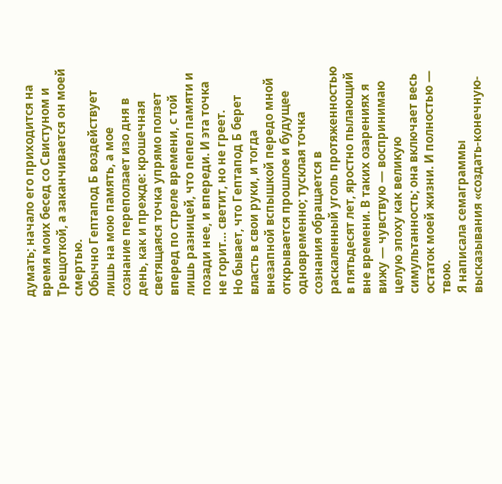думать; начало его приходится на время моих бесед со Свистуном и Трещоткой, а заканчивается он моей смертью.
Обычно Гептапод Б воздействует лишь на мою память, а мое сознание переползает изо дня в день, как и прежде: крошечная светящаяся точка упрямо ползет вперед по стреле времени, с той лишь разницей, что пепел памяти и позади нее, и впереди. И эта точка не горит… светит, но не греет.
Но бывает, что Гептапод Б берет власть в свои руки, и тогда внезапной вспышкой передо мной открывается прошлое и будущее одновременно; тусклая точка сознания обращается в раскаленный уголь протяженностью в пятьдесят лет, яростно пылающий вне времени. В таких озарениях я вижу — чувствую — воспринимаю целую эпоху как великую симультанность; она включает весь остаток моей жизни. И полностью — твою.
Я написала семаграммы высказывания «создать-конечную-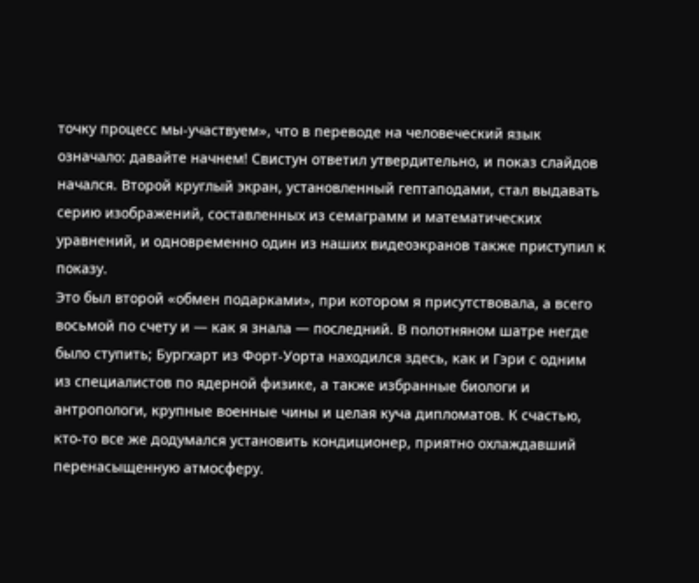точку процесс мы-участвуем», что в переводе на человеческий язык означало: давайте начнем! Свистун ответил утвердительно, и показ слайдов начался. Второй круглый экран, установленный гептаподами, стал выдавать серию изображений, составленных из семаграмм и математических уравнений, и одновременно один из наших видеоэкранов также приступил к показу.
Это был второй «обмен подарками», при котором я присутствовала, а всего восьмой по счету и — как я знала — последний. В полотняном шатре негде было ступить; Бургхарт из Форт-Уорта находился здесь, как и Гэри с одним из специалистов по ядерной физике, а также избранные биологи и антропологи, крупные военные чины и целая куча дипломатов. К счастью, кто-то все же додумался установить кондиционер, приятно охлаждавший перенасыщенную атмосферу.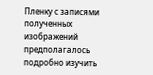Пленку с записями полученных изображений предполагалось подробно изучить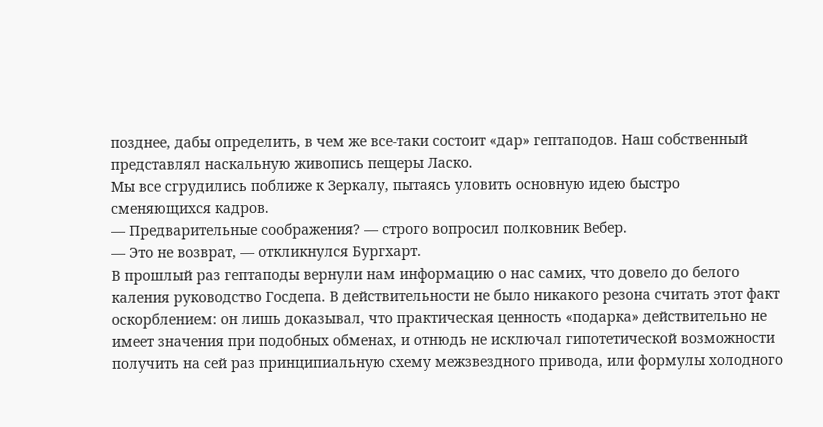позднее, дабы определить, в чем же все-таки состоит «дар» гептаподов. Наш собственный представлял наскальную живопись пещеры Ласко.
Мы все сгрудились поближе к Зеркалу, пытаясь уловить основную идею быстро сменяющихся кадров.
— Предварительные соображения? — строго вопросил полковник Вебер.
— Это не возврат, — откликнулся Бургхарт.
В прошлый раз гептаподы вернули нам информацию о нас самих, что довело до белого каления руководство Госдепа. В действительности не было никакого резона считать этот факт оскорблением: он лишь доказывал, что практическая ценность «подарка» действительно не имеет значения при подобных обменах, и отнюдь не исключал гипотетической возможности получить на сей раз принципиальную схему межзвездного привода, или формулы холодного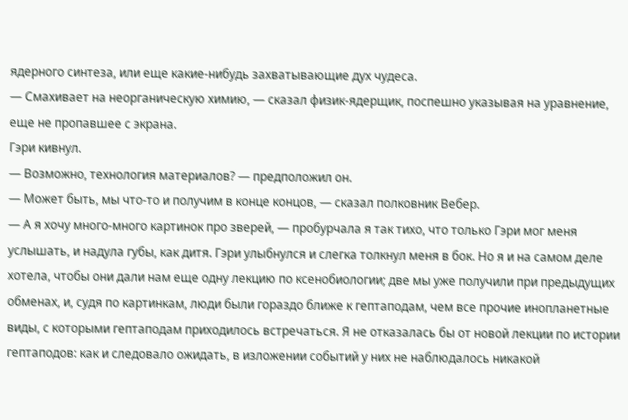ядерного синтеза, или еще какие-нибудь захватывающие дух чудеса.
— Смахивает на неорганическую химию, — сказал физик-ядерщик, поспешно указывая на уравнение, еще не пропавшее с экрана.
Гэри кивнул.
— Возможно, технология материалов? — предположил он.
— Может быть, мы что-то и получим в конце концов, — сказал полковник Вебер.
— А я хочу много-много картинок про зверей, — пробурчала я так тихо, что только Гэри мог меня услышать, и надула губы, как дитя. Гэри улыбнулся и слегка толкнул меня в бок. Но я и на самом деле хотела, чтобы они дали нам еще одну лекцию по ксенобиологии; две мы уже получили при предыдущих обменах, и, судя по картинкам, люди были гораздо ближе к гептаподам, чем все прочие инопланетные виды, с которыми гептаподам приходилось встречаться. Я не отказалась бы от новой лекции по истории гептаподов: как и следовало ожидать, в изложении событий у них не наблюдалось никакой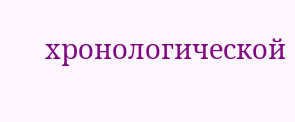хронологической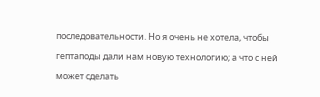последовательности. Но я очень не хотела, чтобы гептаподы дали нам новую технологию; а что с ней может сделать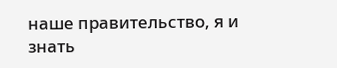наше правительство, я и знать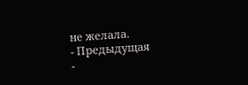не желала.
- Предыдущая
-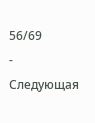56/69
- Следующая